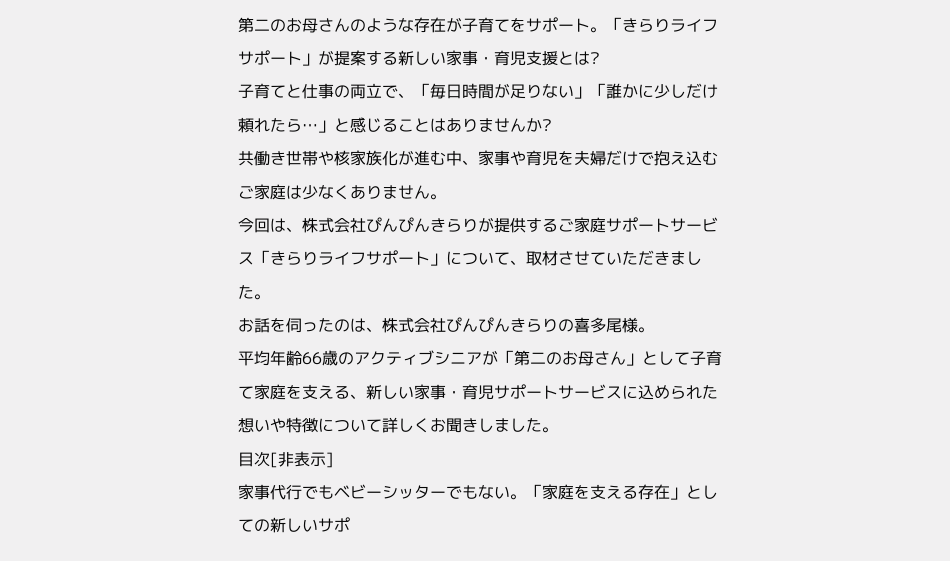第二のお母さんのような存在が子育てをサポート。「きらりライフサポート」が提案する新しい家事・育児支援とは?
子育てと仕事の両立で、「毎日時間が足りない」「誰かに少しだけ頼れたら…」と感じることはありませんか?
共働き世帯や核家族化が進む中、家事や育児を夫婦だけで抱え込むご家庭は少なくありません。
今回は、株式会社ぴんぴんきらりが提供するご家庭サポートサービス「きらりライフサポート」について、取材させていただきました。
お話を伺ったのは、株式会社ぴんぴんきらりの喜多尾様。
平均年齢66歳のアクティブシニアが「第二のお母さん」として子育て家庭を支える、新しい家事・育児サポートサービスに込められた想いや特徴について詳しくお聞きしました。
目次[非表示]
家事代行でもベビーシッターでもない。「家庭を支える存在」としての新しいサポ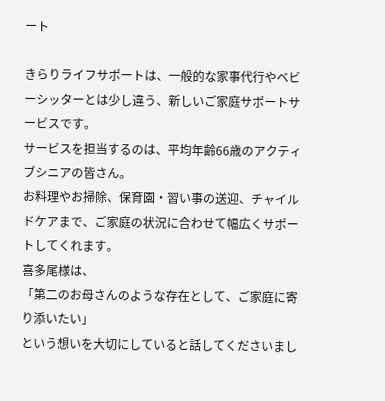ート

きらりライフサポートは、一般的な家事代行やベビーシッターとは少し違う、新しいご家庭サポートサービスです。
サービスを担当するのは、平均年齢66歳のアクティブシニアの皆さん。
お料理やお掃除、保育園・習い事の送迎、チャイルドケアまで、ご家庭の状況に合わせて幅広くサポートしてくれます。
喜多尾様は、
「第二のお母さんのような存在として、ご家庭に寄り添いたい」
という想いを大切にしていると話してくださいまし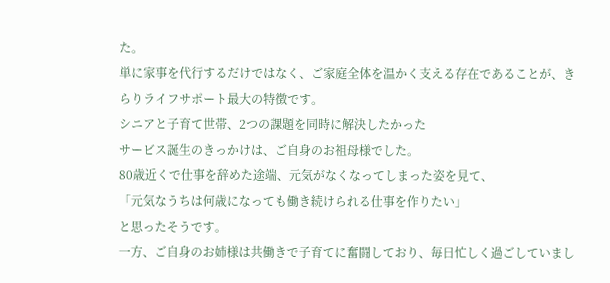た。
単に家事を代行するだけではなく、ご家庭全体を温かく支える存在であることが、きらりライフサポート最大の特徴です。
シニアと子育て世帯、2つの課題を同時に解決したかった
サービス誕生のきっかけは、ご自身のお祖母様でした。
80歳近くで仕事を辞めた途端、元気がなくなってしまった姿を見て、
「元気なうちは何歳になっても働き続けられる仕事を作りたい」
と思ったそうです。
一方、ご自身のお姉様は共働きで子育てに奮闘しており、毎日忙しく過ごしていまし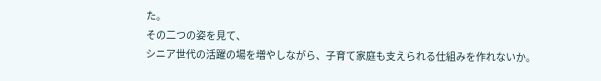た。
その二つの姿を見て、
シニア世代の活躍の場を増やしながら、子育て家庭も支えられる仕組みを作れないか。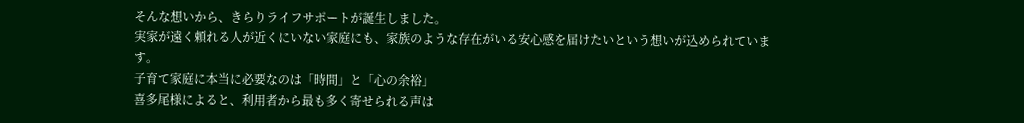そんな想いから、きらりライフサポートが誕生しました。
実家が遠く頼れる人が近くにいない家庭にも、家族のような存在がいる安心感を届けたいという想いが込められています。
子育て家庭に本当に必要なのは「時間」と「心の余裕」
喜多尾様によると、利用者から最も多く寄せられる声は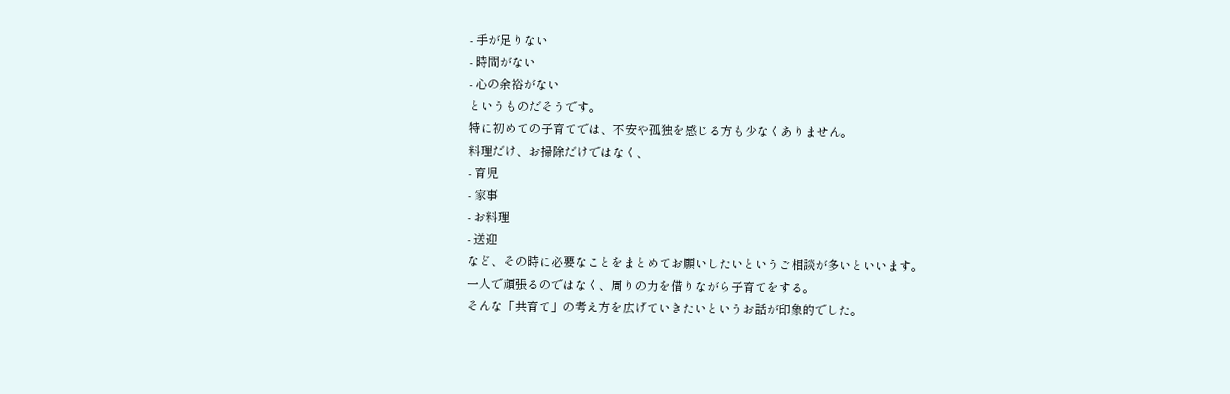- 手が足りない
- 時間がない
- 心の余裕がない
というものだそうです。
特に初めての子育てでは、不安や孤独を感じる方も少なくありません。
料理だけ、お掃除だけではなく、
- 育児
- 家事
- お料理
- 送迎
など、その時に必要なことをまとめてお願いしたいというご相談が多いといいます。
一人で頑張るのではなく、周りの力を借りながら子育てをする。
そんな「共育て」の考え方を広げていきたいというお話が印象的でした。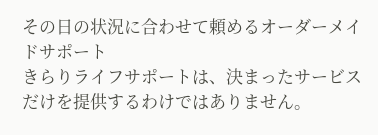その日の状況に合わせて頼めるオーダーメイドサポート
きらりライフサポートは、決まったサービスだけを提供するわけではありません。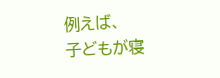例えば、
子どもが寝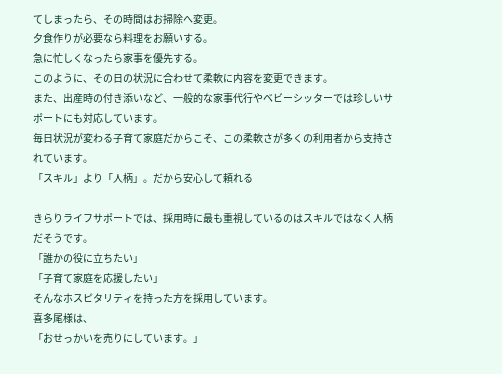てしまったら、その時間はお掃除へ変更。
夕食作りが必要なら料理をお願いする。
急に忙しくなったら家事を優先する。
このように、その日の状況に合わせて柔軟に内容を変更できます。
また、出産時の付き添いなど、一般的な家事代行やベビーシッターでは珍しいサポートにも対応しています。
毎日状況が変わる子育て家庭だからこそ、この柔軟さが多くの利用者から支持されています。
「スキル」より「人柄」。だから安心して頼れる

きらりライフサポートでは、採用時に最も重視しているのはスキルではなく人柄だそうです。
「誰かの役に立ちたい」
「子育て家庭を応援したい」
そんなホスピタリティを持った方を採用しています。
喜多尾様は、
「おせっかいを売りにしています。」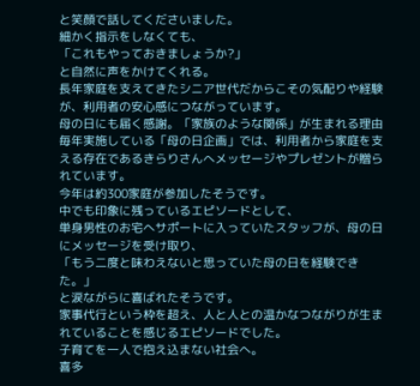と笑顔で話してくださいました。
細かく指示をしなくても、
「これもやっておきましょうか?」
と自然に声をかけてくれる。
長年家庭を支えてきたシニア世代だからこその気配りや経験が、利用者の安心感につながっています。
母の日にも届く感謝。「家族のような関係」が生まれる理由
毎年実施している「母の日企画」では、利用者から家庭を支える存在であるきらりさんへメッセージやプレゼントが贈られています。
今年は約300家庭が参加したそうです。
中でも印象に残っているエピソードとして、
単身男性のお宅へサポートに入っていたスタッフが、母の日にメッセージを受け取り、
「もう二度と味わえないと思っていた母の日を経験できた。」
と涙ながらに喜ばれたそうです。
家事代行という枠を超え、人と人との温かなつながりが生まれていることを感じるエピソードでした。
子育てを一人で抱え込まない社会へ。
喜多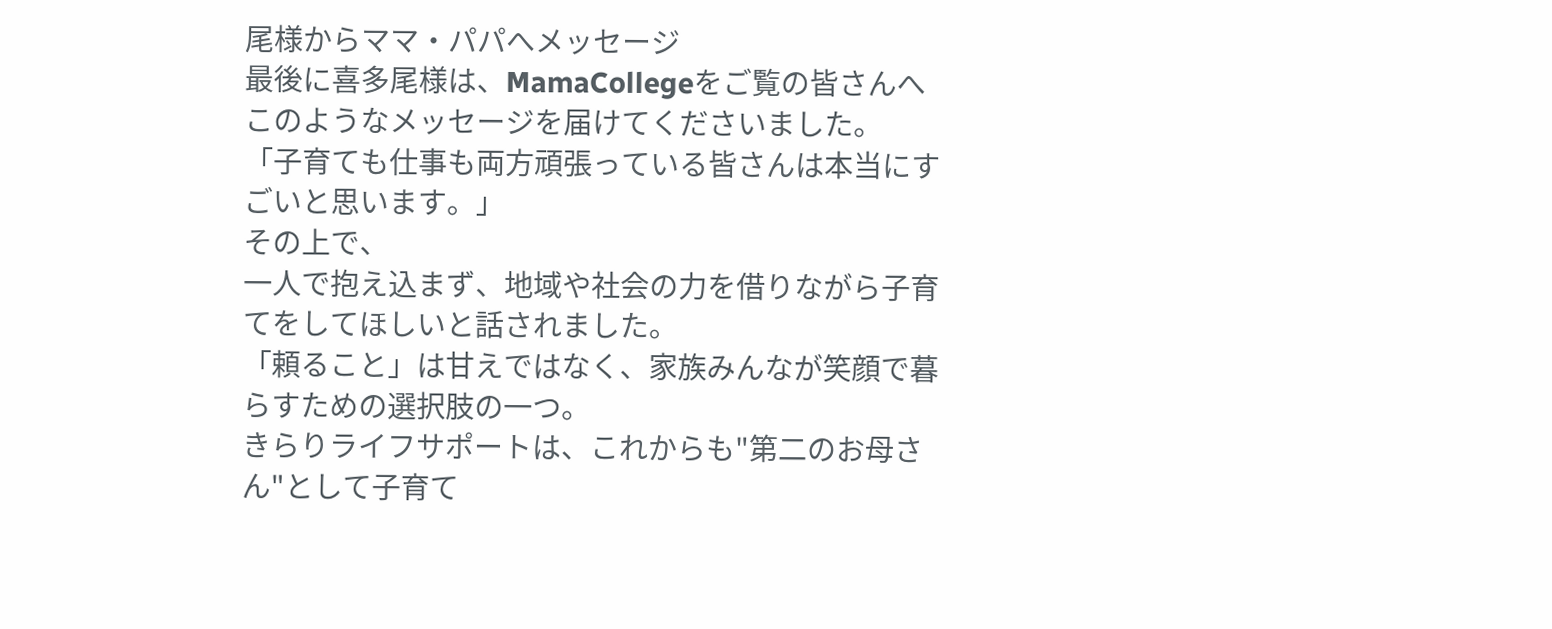尾様からママ・パパへメッセージ
最後に喜多尾様は、MamaCollegeをご覧の皆さんへこのようなメッセージを届けてくださいました。
「子育ても仕事も両方頑張っている皆さんは本当にすごいと思います。」
その上で、
一人で抱え込まず、地域や社会の力を借りながら子育てをしてほしいと話されました。
「頼ること」は甘えではなく、家族みんなが笑顔で暮らすための選択肢の一つ。
きらりライフサポートは、これからも"第二のお母さん"として子育て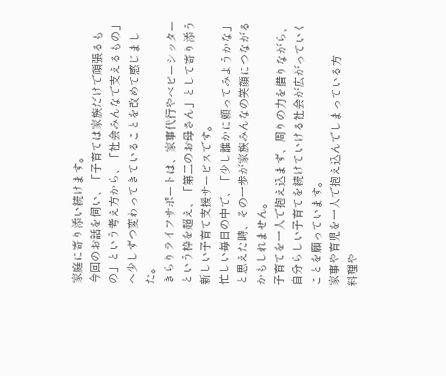家庭に寄り添い続けます。
今回のお話を伺い、「子育ては家族だけで頑張るもの」という考え方から、「社会みんなで支えるもの」へ少しずつ変わってきていることを改めて感じました。
きらりライフサポートは、家事代行やベビーシッターという枠を超え、「第二のお母さん」として寄り添う新しい子育て支援サービスです。
忙しい毎日の中で、「少し誰かに頼ってみようかな」と思えた時、その一歩が家族みんなの笑顔につながるかもしれません。
子育てを一人で抱え込まず、周りの力を借りながら、自分らしい子育てを続けていける社会が広がっていくことを願っています。
家事や育児を一人で抱え込んでしまっている方
料理や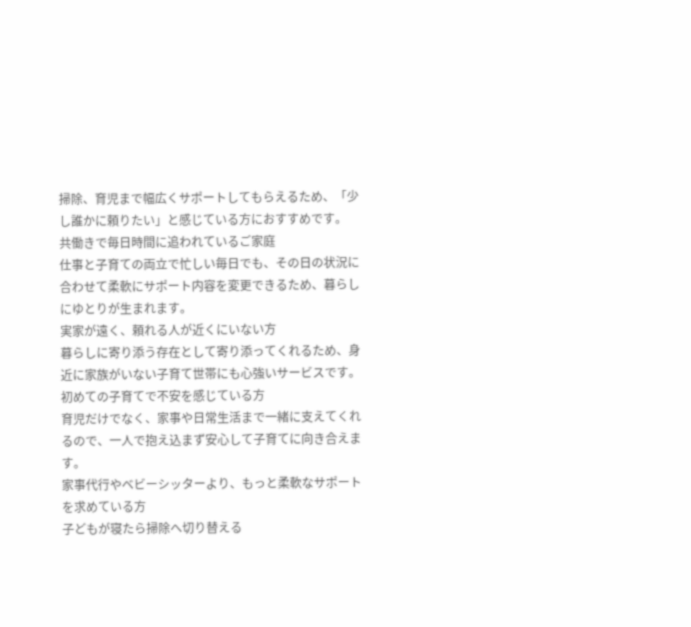掃除、育児まで幅広くサポートしてもらえるため、「少し誰かに頼りたい」と感じている方におすすめです。
共働きで毎日時間に追われているご家庭
仕事と子育ての両立で忙しい毎日でも、その日の状況に合わせて柔軟にサポート内容を変更できるため、暮らしにゆとりが生まれます。
実家が遠く、頼れる人が近くにいない方
暮らしに寄り添う存在として寄り添ってくれるため、身近に家族がいない子育て世帯にも心強いサービスです。
初めての子育てで不安を感じている方
育児だけでなく、家事や日常生活まで一緒に支えてくれるので、一人で抱え込まず安心して子育てに向き合えます。
家事代行やベビーシッターより、もっと柔軟なサポートを求めている方
子どもが寝たら掃除へ切り替える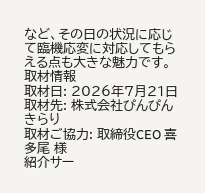など、その日の状況に応じて臨機応変に対応してもらえる点も大きな魅力です。
取材情報
取材日: 2026年7月21日
取材先: 株式会社ぴんぴんきらり
取材ご協力: 取締役CEO 喜多尾 様
紹介サー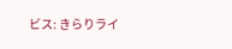ビス: きらりライ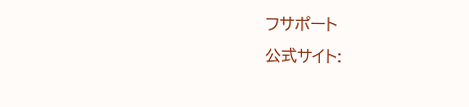フサポート
公式サイト: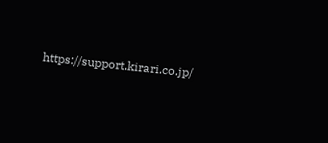https://support.kirari.co.jp/